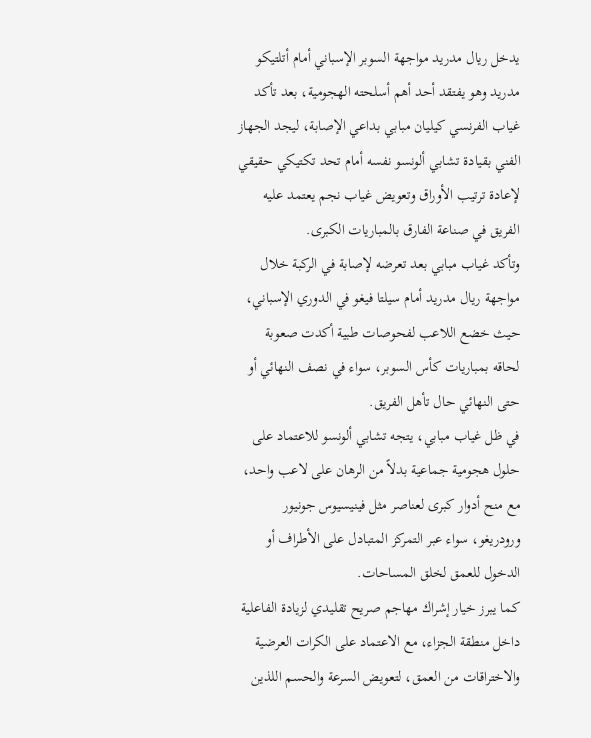يدخل ريال مدريد مواجهة السوبر الإسباني أمام أتلتيكو مدريد وهو يفتقد أحد أهم أسلحته الهجومية، بعد تأكد غياب الفرنسي كيليان مبابي بداعي الإصابة، ليجد الجهاز الفني بقيادة تشابي ألونسو نفسه أمام تحد تكتيكي حقيقي لإعادة ترتيب الأوراق وتعويض غياب نجم يعتمد عليه الفريق في صناعة الفارق بالمباريات الكبرى.
وتأكد غياب مبابي بعد تعرضه لإصابة في الركبة خلال مواجهة ريال مدريد أمام سيلتا فيغو في الدوري الإسباني، حيث خضع اللاعب لفحوصات طبية أكدت صعوبة لحاقه بمباريات كأس السوبر، سواء في نصف النهائي أو حتى النهائي حال تأهل الفريق.
في ظل غياب مبابي، يتجه تشابي ألونسو للاعتماد على حلول هجومية جماعية بدلاً من الرهان على لاعب واحد، مع منح أدوار كبرى لعناصر مثل فينيسيوس جونيور ورودريغو، سواء عبر التمركز المتبادل على الأطراف أو الدخول للعمق لخلق المساحات.
كما يبرز خيار إشراك مهاجم صريح تقليدي لزيادة الفاعلية داخل منطقة الجزاء، مع الاعتماد على الكرات العرضية والاختراقات من العمق، لتعويض السرعة والحسم اللذين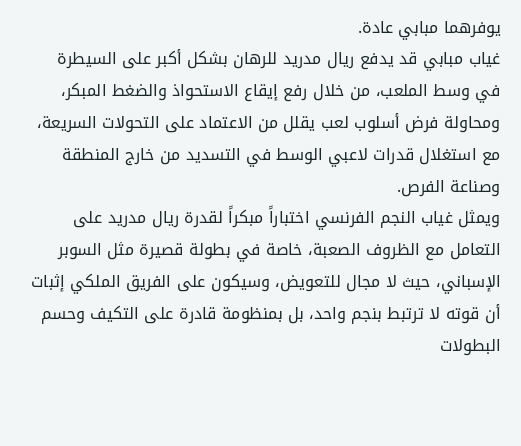يوفرهما مبابي عادة.
غياب مبابي قد يدفع ريال مدريد للرهان بشكل أكبر على السيطرة في وسط الملعب، من خلال رفع إيقاع الاستحواذ والضغط المبكر، ومحاولة فرض أسلوب لعب يقلل من الاعتماد على التحولات السريعة، مع استغلال قدرات لاعبي الوسط في التسديد من خارج المنطقة وصناعة الفرص.
ويمثل غياب النجم الفرنسي اختباراً مبكراً لقدرة ريال مدريد على التعامل مع الظروف الصعبة، خاصة في بطولة قصيرة مثل السوبر الإسباني، حيث لا مجال للتعويض، وسيكون على الفريق الملكي إثبات أن قوته لا ترتبط بنجم واحد، بل بمنظومة قادرة على التكيف وحسم البطولات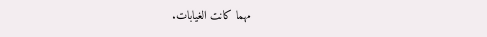مهما كانت الغيابات.